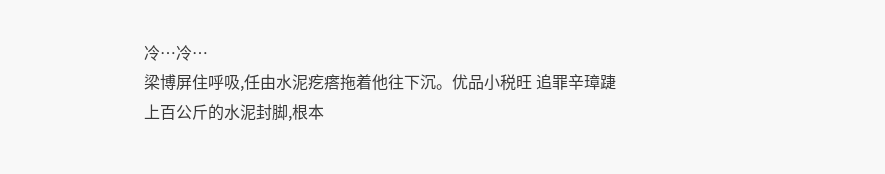冷…冷…
梁博屏住呼吸,任由水泥疙瘩拖着他往下沉。优品小税旺 追罪辛璋踕
上百公斤的水泥封脚,根本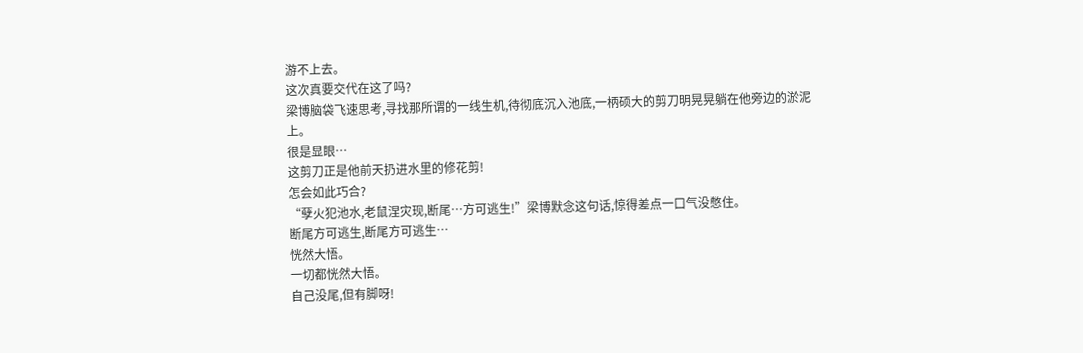游不上去。
这次真要交代在这了吗?
梁博脑袋飞速思考,寻找那所谓的一线生机,待彻底沉入池底,一柄硕大的剪刀明晃晃躺在他旁边的淤泥上。
很是显眼…
这剪刀正是他前天扔进水里的修花剪!
怎会如此巧合?
“孽火犯池水,老鼠涅灾现,断尾…方可逃生!”梁博默念这句话,惊得差点一口气没憋住。
断尾方可逃生,断尾方可逃生…
恍然大悟。
一切都恍然大悟。
自己没尾,但有脚呀!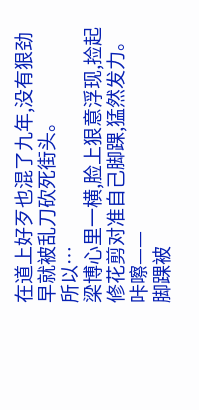在道上好歹也混了九年,没有狠劲早就被乱刀砍死街头。
所以…
梁博心里一横,脸上狠意浮现,捡起修花剪对准自己脚踝,猛然发力。
咔嚓——
脚踝被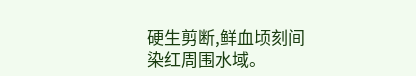硬生剪断,鲜血顷刻间染红周围水域。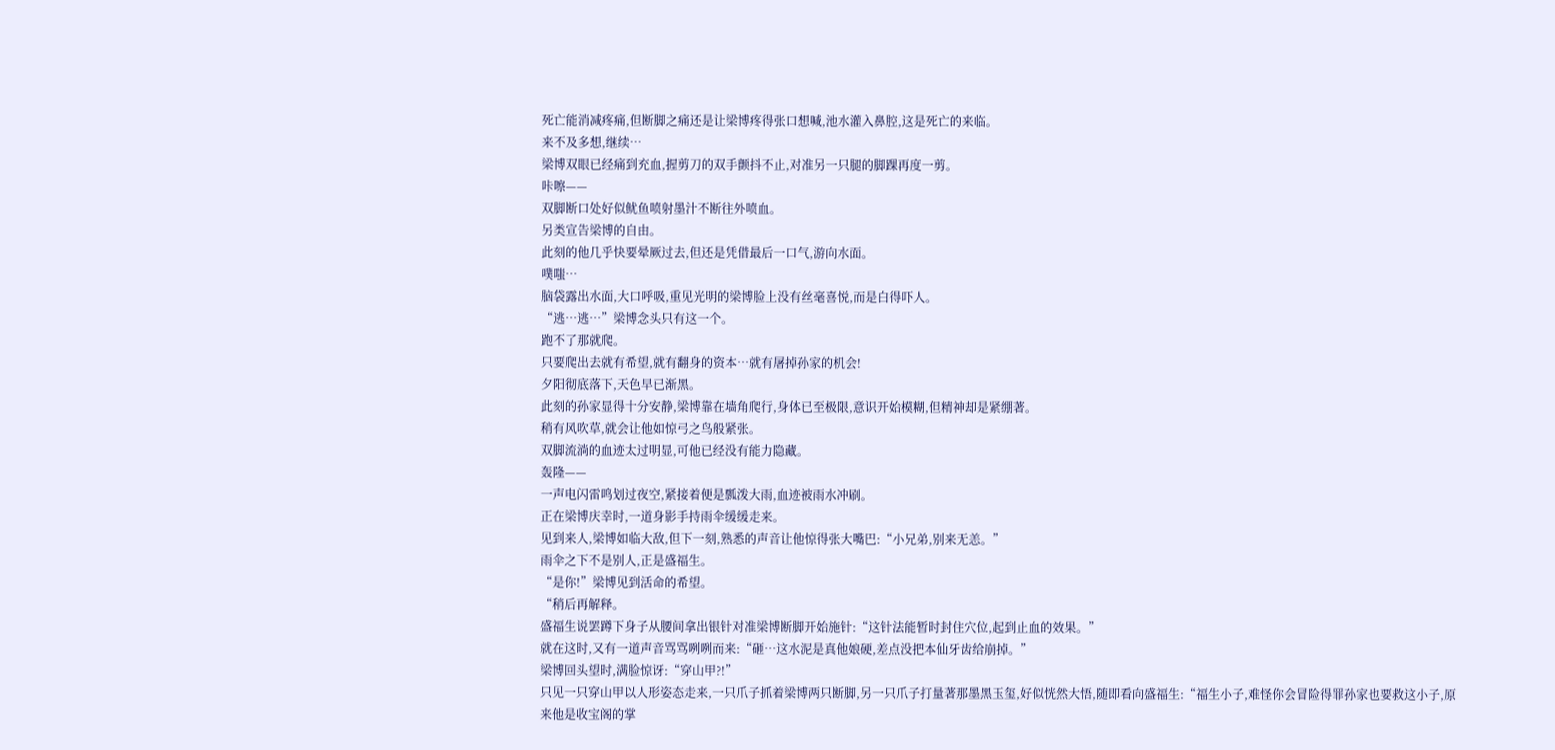死亡能消减疼痛,但断脚之痛还是让梁博疼得张口想喊,池水灌入鼻腔,这是死亡的来临。
来不及多想,继续…
梁博双眼已经痛到充血,握剪刀的双手颤抖不止,对准另一只腿的脚踝再度一剪。
咔嚓——
双脚断口处好似鱿鱼喷射墨汁不断往外喷血。
另类宣告梁博的自由。
此刻的他几乎快要晕厥过去,但还是凭借最后一口气,游向水面。
噗嗤…
脑袋露出水面,大口呼吸,重见光明的梁博脸上没有丝毫喜悦,而是白得吓人。
“逃…逃…”梁博念头只有这一个。
跑不了那就爬。
只要爬出去就有希望,就有翻身的资本…就有屠掉孙家的机会!
夕阳彻底落下,天色早已渐黑。
此刻的孙家显得十分安静,梁博靠在墙角爬行,身体已至极限,意识开始模糊,但精神却是紧绷著。
稍有风吹草,就会让他如惊弓之鸟般紧张。
双脚流淌的血迹太过明显,可他已经没有能力隐藏。
轰隆——
一声电闪雷鸣划过夜空,紧接着便是瓢泼大雨,血迹被雨水冲刷。
正在梁博庆幸时,一道身影手持雨伞缓缓走来。
见到来人,梁博如临大敌,但下一刻,熟悉的声音让他惊得张大嘴巴:“小兄弟,别来无恙。”
雨伞之下不是别人,正是盛福生。
“是你!”梁博见到活命的希望。
“稍后再解释。
盛福生说罢蹲下身子从腰间拿出银针对准梁博断脚开始施针:“这针法能暂时封住穴位,起到止血的效果。”
就在这时,又有一道声音骂骂咧咧而来:“砸…这水泥是真他娘硬,差点没把本仙牙齿给崩掉。”
梁博回头望时,满脸惊讶:“穿山甲?!”
只见一只穿山甲以人形姿态走来,一只爪子抓着梁博两只断脚,另一只爪子打量著那墨黑玉玺,好似恍然大悟,随即看向盛福生:“福生小子,难怪你会冒险得罪孙家也要救这小子,原来他是收宝阁的掌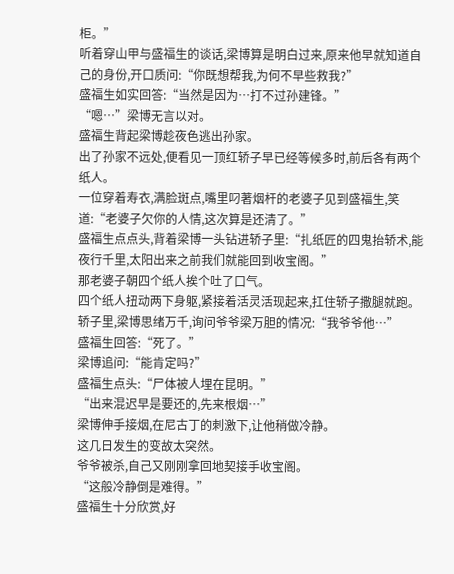柜。”
听着穿山甲与盛福生的谈话,梁博算是明白过来,原来他早就知道自己的身份,开口质问:“你既想帮我,为何不早些救我?”
盛福生如实回答:“当然是因为…打不过孙建锋。”
“嗯…”梁博无言以对。
盛福生背起梁博趁夜色逃出孙家。
出了孙家不远处,便看见一顶红轿子早已经等候多时,前后各有两个纸人。
一位穿着寿衣,满脸斑点,嘴里叼著烟杆的老婆子见到盛福生,笑道:“老婆子欠你的人情,这次算是还清了。”
盛福生点点头,背着梁博一头钻进轿子里:“扎纸匠的四鬼抬轿术,能夜行千里,太阳出来之前我们就能回到收宝阁。”
那老婆子朝四个纸人挨个吐了口气。
四个纸人扭动两下身躯,紧接着活灵活现起来,扛住轿子撒腿就跑。
轿子里,梁博思绪万千,询问爷爷梁万胆的情况:“我爷爷他…”
盛福生回答:“死了。”
梁博追问:“能肯定吗?”
盛福生点头:“尸体被人埋在昆明。”
“出来混迟早是要还的,先来根烟…”
梁博伸手接烟,在尼古丁的刺激下,让他稍做冷静。
这几日发生的变故太突然。
爷爷被杀,自己又刚刚拿回地契接手收宝阁。
“这般冷静倒是难得。”
盛福生十分欣赏,好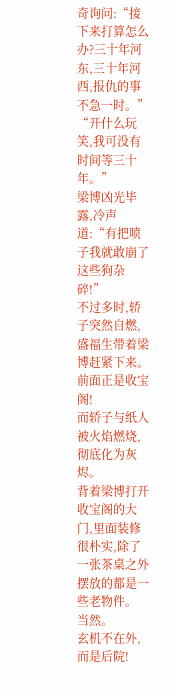奇询问:“接下来打算怎么办?三十年河东,三十年河西,报仇的事不急一时。”
“开什么玩笑,我可没有时间等三十年。”
梁博凶光毕露,冷声道:“有把喷子我就敢崩了这些狗杂碎!”
不过多时,轿子突然自燃,盛福生带着梁博赶紧下来。
前面正是收宝阁!
而轿子与纸人被火焰燃烧,彻底化为灰烬。
背着梁博打开收宝阁的大门,里面装修很朴实,除了一张茶桌之外摆放的都是一些老物件。
当然。
玄机不在外,而是后院!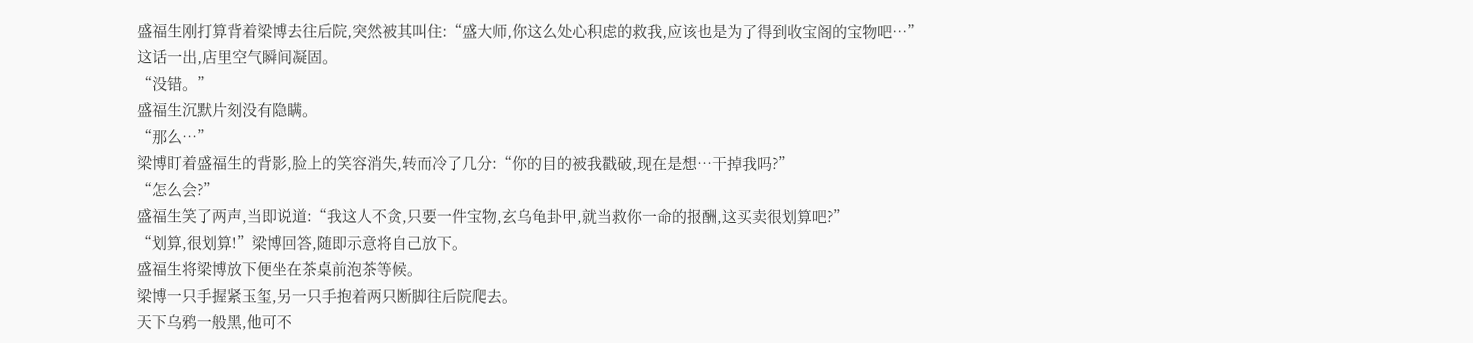盛福生刚打算背着梁博去往后院,突然被其叫住:“盛大师,你这么处心积虑的救我,应该也是为了得到收宝阁的宝物吧…”
这话一出,店里空气瞬间凝固。
“没错。”
盛福生沉默片刻没有隐瞒。
“那么…”
梁博盯着盛福生的背影,脸上的笑容消失,转而冷了几分:“你的目的被我戳破,现在是想…干掉我吗?”
“怎么会?”
盛福生笑了两声,当即说道:“我这人不贪,只要一件宝物,玄乌龟卦甲,就当救你一命的报酬,这买卖很划算吧?”
“划算,很划算!”梁博回答,随即示意将自己放下。
盛福生将梁博放下便坐在茶桌前泡茶等候。
梁博一只手握紧玉玺,另一只手抱着两只断脚往后院爬去。
天下乌鸦一般黑,他可不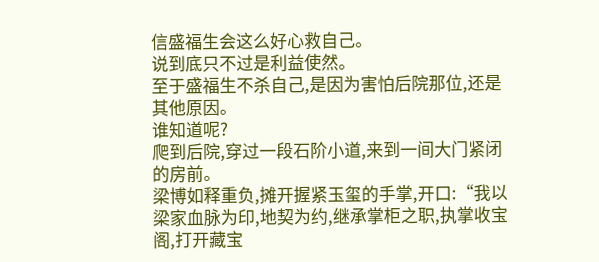信盛福生会这么好心救自己。
说到底只不过是利益使然。
至于盛福生不杀自己,是因为害怕后院那位,还是其他原因。
谁知道呢?
爬到后院,穿过一段石阶小道,来到一间大门紧闭的房前。
梁博如释重负,摊开握紧玉玺的手掌,开口:“我以梁家血脉为印,地契为约,继承掌柜之职,执掌收宝阁,打开藏宝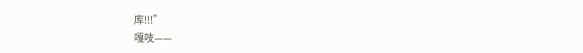库!!!”
嘎吱——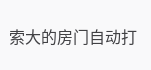索大的房门自动打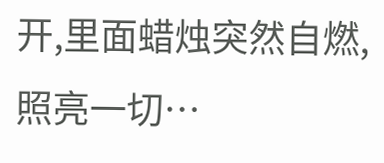开,里面蜡烛突然自燃,照亮一切…